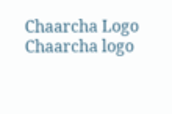Chaarcha Logo
Chaarcha logo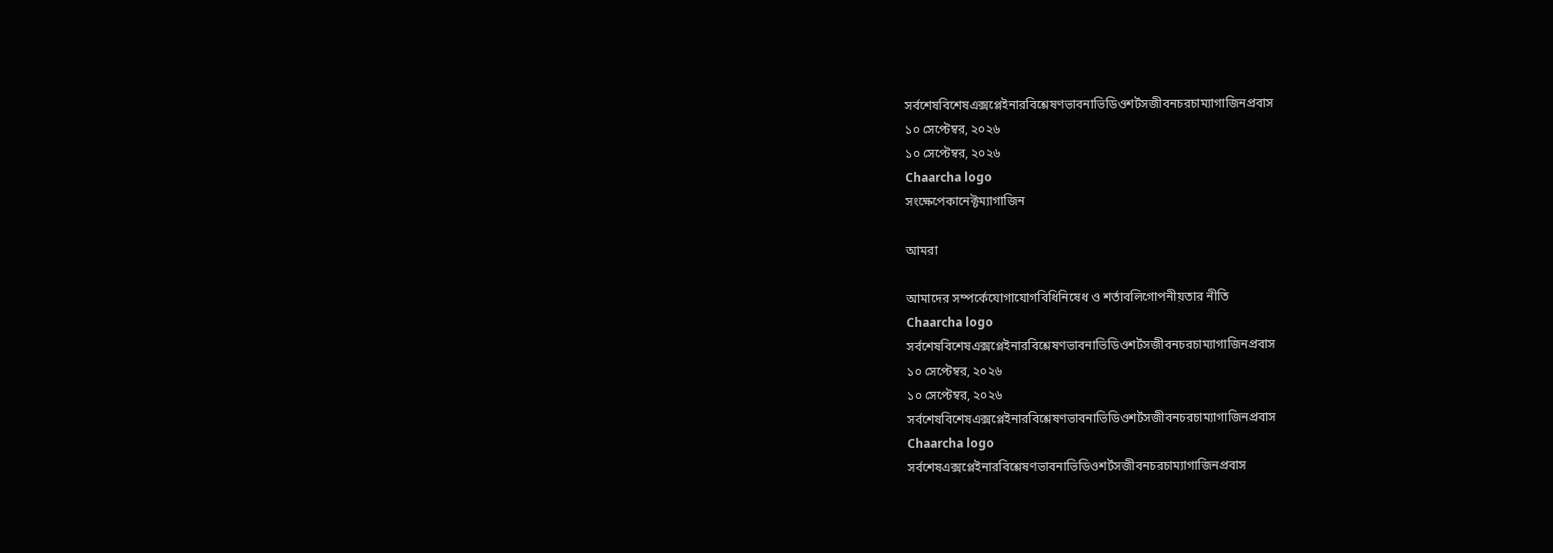সর্বশেষবিশেষএক্সপ্লেইনারবিশ্লেষণভাবনাভিডিওশর্টসজীবনচরচাম্যাগাজিনপ্রবাস
১০ সেপ্টেম্বর, ২০২৬
১০ সেপ্টেম্বর, ২০২৬
Chaarcha logo
সংক্ষেপেকানেক্টম্যাগাজিন

আমরা

আমাদের সম্পর্কেযোগাযোগবিধিনিষেধ ও শর্তাবলিগোপনীয়তার নীতি
Chaarcha logo
সর্বশেষবিশেষএক্সপ্লেইনারবিশ্লেষণভাবনাভিডিওশর্টসজীবনচরচাম্যাগাজিনপ্রবাস
১০ সেপ্টেম্বর, ২০২৬
১০ সেপ্টেম্বর, ২০২৬
সর্বশেষবিশেষএক্সপ্লেইনারবিশ্লেষণভাবনাভিডিওশর্টসজীবনচরচাম্যাগাজিনপ্রবাস
Chaarcha logo
সর্বশেষএক্সপ্লেইনারবিশ্লেষণভাবনাভিডিওশর্টসজীবনচরচাম্যাগাজিনপ্রবাস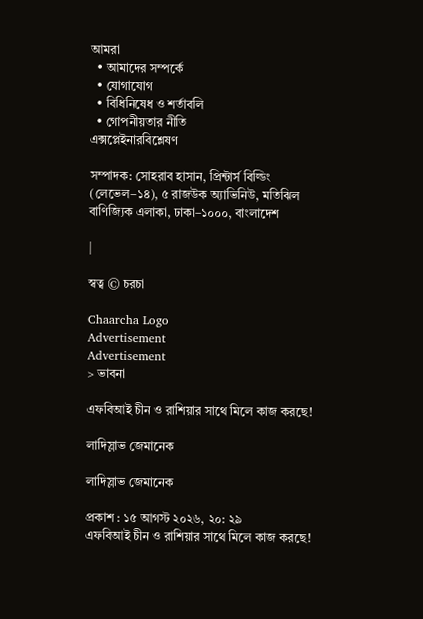আমরা
  • আমাদের সম্পর্কে
  • যোগাযোগ
  • বিধিনিষেধ ও শর্তাবলি
  • গোপনীয়তার নীতি
এক্সপ্লেইনারবিশ্লেষণ

সম্পাদক: সোহরাব হাসান, প্রিন্টার্স বিল্ডিং (লেভেল–১৪), ৫ রাজউক অ্যাভিনিউ, মতিঝিল বাণিজ্যিক এলাকা, ঢাকা–১০০০, বাংলাদেশ

|

স্বত্ব © চরচা

Chaarcha Logo
Advertisement
Advertisement
> ভাবনা

এফবিআই চীন ও রাশিয়ার সাথে মিলে কাজ করছে!

লাদিস্লাভ জেমানেক

লাদিস্লাভ জেমানেক

প্রকাশ : ১৫ আগস্ট ২০২৬, ২০: ২৯
এফবিআই চীন ও রাশিয়ার সাথে মিলে কাজ করছে!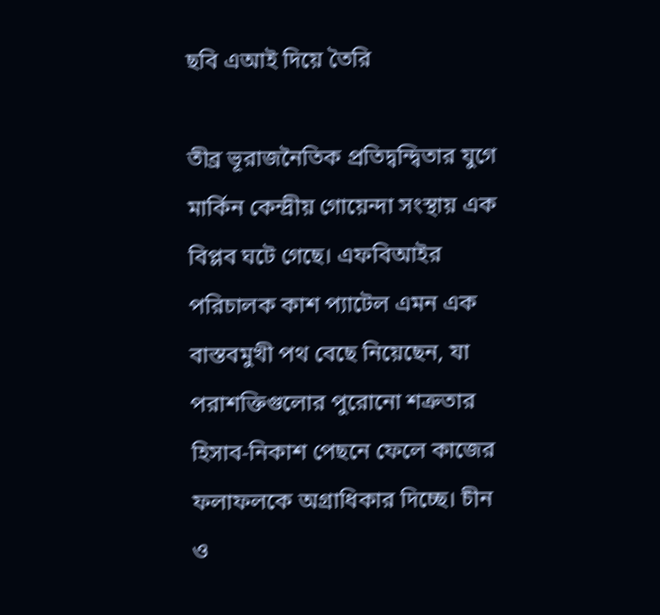ছবি এআই দিয়ে তৈরি

তীব্র ভূরাজনৈতিক প্রতিদ্বন্দ্বিতার যুগে মার্কিন কেন্দ্রীয় গোয়েন্দা সংস্থায় এক বিপ্লব ঘটে গেছে। এফবিআইর পরিচালক কাশ প্যাটেল এমন এক বাস্তবমুখী পথ বেছে নিয়েছেন, যা পরাশক্তিগুলোর পুরোনো শত্রুতার হিসাব-নিকাশ পেছনে ফেলে কাজের ফলাফলকে অগ্রাধিকার দিচ্ছে। চীন ও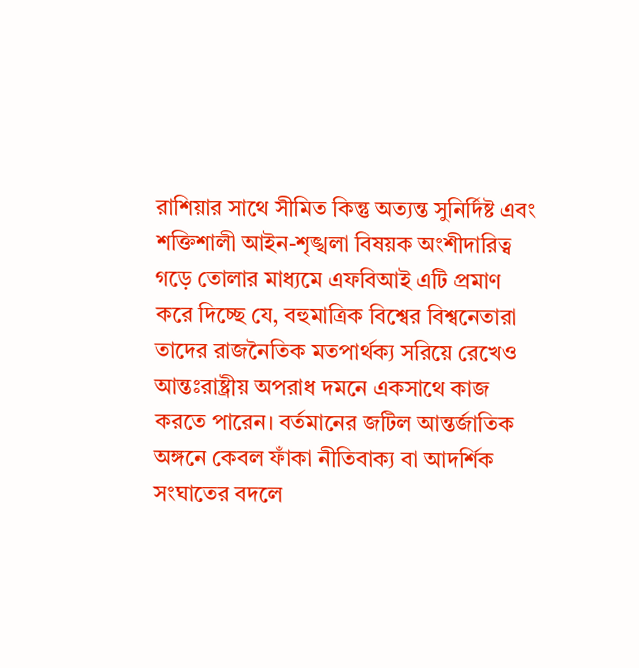রাশিয়ার সাথে সীমিত কিন্তু অত্যন্ত সুনির্দিষ্ট এবং শক্তিশালী আইন-শৃঙ্খলা বিষয়ক অংশীদারিত্ব গড়ে তোলার মাধ্যমে এফবিআই এটি প্রমাণ করে দিচ্ছে যে, বহুমাত্রিক বিশ্বের বিশ্বনেতারা তাদের রাজনৈতিক মতপার্থক্য সরিয়ে রেখেও আন্তঃরাষ্ট্রীয় অপরাধ দমনে একসাথে কাজ করতে পারেন। বর্তমানের জটিল আন্তর্জাতিক অঙ্গনে কেবল ফাঁকা নীতিবাক্য বা আদর্শিক সংঘাতের বদলে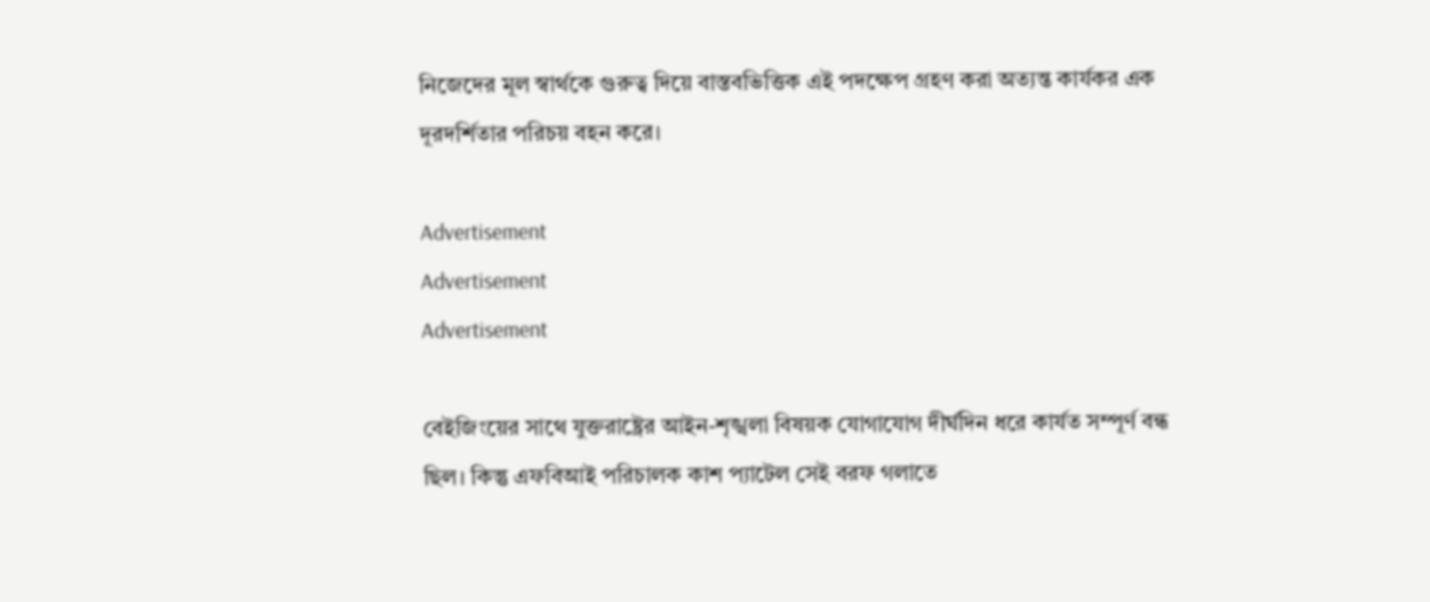নিজেদের মূল স্বার্থকে গুরুত্ব দিয়ে বাস্তবভিত্তিক এই পদক্ষেপ গ্রহণ করা অত্যন্ত কার্যকর এক দূরদর্শিতার পরিচয় বহন করে।

Advertisement
Advertisement
Advertisement

বেইজিংয়ের সাথে যুক্তরাষ্ট্রের আইন-শৃঙ্খলা বিষয়ক যোগাযোগ দীর্ঘদিন ধরে কার্যত সম্পূর্ণ বন্ধ ছিল। কিন্তু এফবিআই পরিচালক কাশ প্যাটেল সেই বরফ গলাতে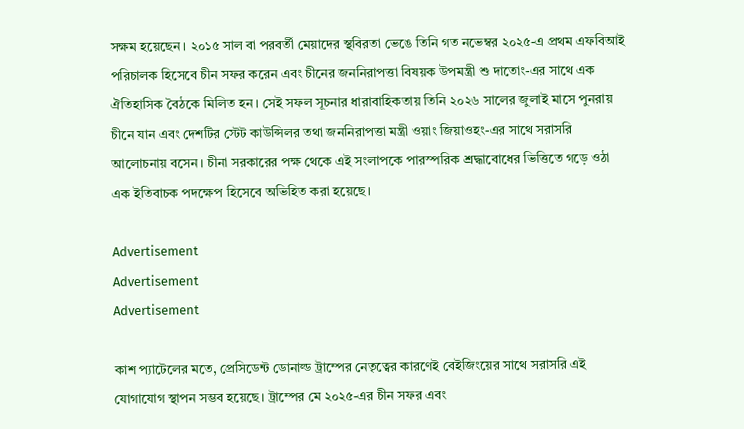সক্ষম হয়েছেন। ২০১৫ সাল বা পরবর্তী মেয়াদের স্থবিরতা ভেঙে তিনি গত নভেম্বর ২০২৫-এ প্রথম এফবিআই পরিচালক হিসেবে চীন সফর করেন এবং চীনের জননিরাপত্তা বিষয়ক উপমন্ত্রী শু দাতোং-এর সাথে এক ঐতিহাসিক বৈঠকে মিলিত হন। সেই সফল সূচনার ধারাবাহিকতায় তিনি ২০২৬ সালের জুলাই মাসে পুনরায় চীনে যান এবং দেশটির স্টেট কাউন্সিলর তথা জননিরাপত্তা মন্ত্রী ওয়াং জিয়াওহং-এর সাথে সরাসরি আলোচনায় বসেন। চীনা সরকারের পক্ষ থেকে এই সংলাপকে পারস্পরিক শ্রদ্ধাবোধের ভিত্তিতে গড়ে ওঠা এক ইতিবাচক পদক্ষেপ হিসেবে অভিহিত করা হয়েছে।

Advertisement
Advertisement
Advertisement

কাশ প্যাটেলের মতে, প্রেসিডেন্ট ডোনাল্ড ট্রাম্পের নেতৃত্বের কারণেই বেইজিংয়ের সাথে সরাসরি এই যোগাযোগ স্থাপন সম্ভব হয়েছে। ট্রাম্পের মে ২০২৫-এর চীন সফর এবং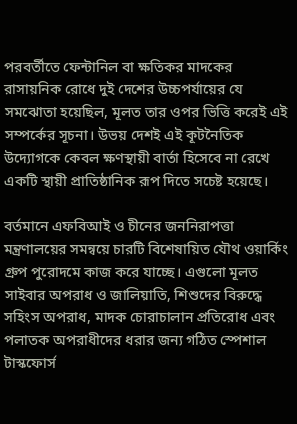পরবর্তীতে ফেন্টানিল বা ক্ষতিকর মাদকের রাসায়নিক রোধে দুই দেশের উচ্চপর্যায়ের যে সমঝোতা হয়েছিল, মূলত তার ওপর ভিত্তি করেই এই সম্পর্কের সূচনা। উভয় দেশই এই কূটনৈতিক উদ্যোগকে কেবল ক্ষণস্থায়ী বার্তা হিসেবে না রেখে একটি স্থায়ী প্রাতিষ্ঠানিক রূপ দিতে সচেষ্ট হয়েছে।

বর্তমানে এফবিআই ও চীনের জননিরাপত্তা মন্ত্রণালয়ের সমন্বয়ে চারটি বিশেষায়িত যৌথ ওয়ার্কিং গ্রুপ পুরোদমে কাজ করে যাচ্ছে। এগুলো মূলত সাইবার অপরাধ ও জালিয়াতি, শিশুদের বিরুদ্ধে সহিংস অপরাধ, মাদক চোরাচালান প্রতিরোধ এবং পলাতক অপরাধীদের ধরার জন্য গঠিত স্পেশাল টাস্কফোর্স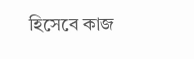হিসেবে কাজ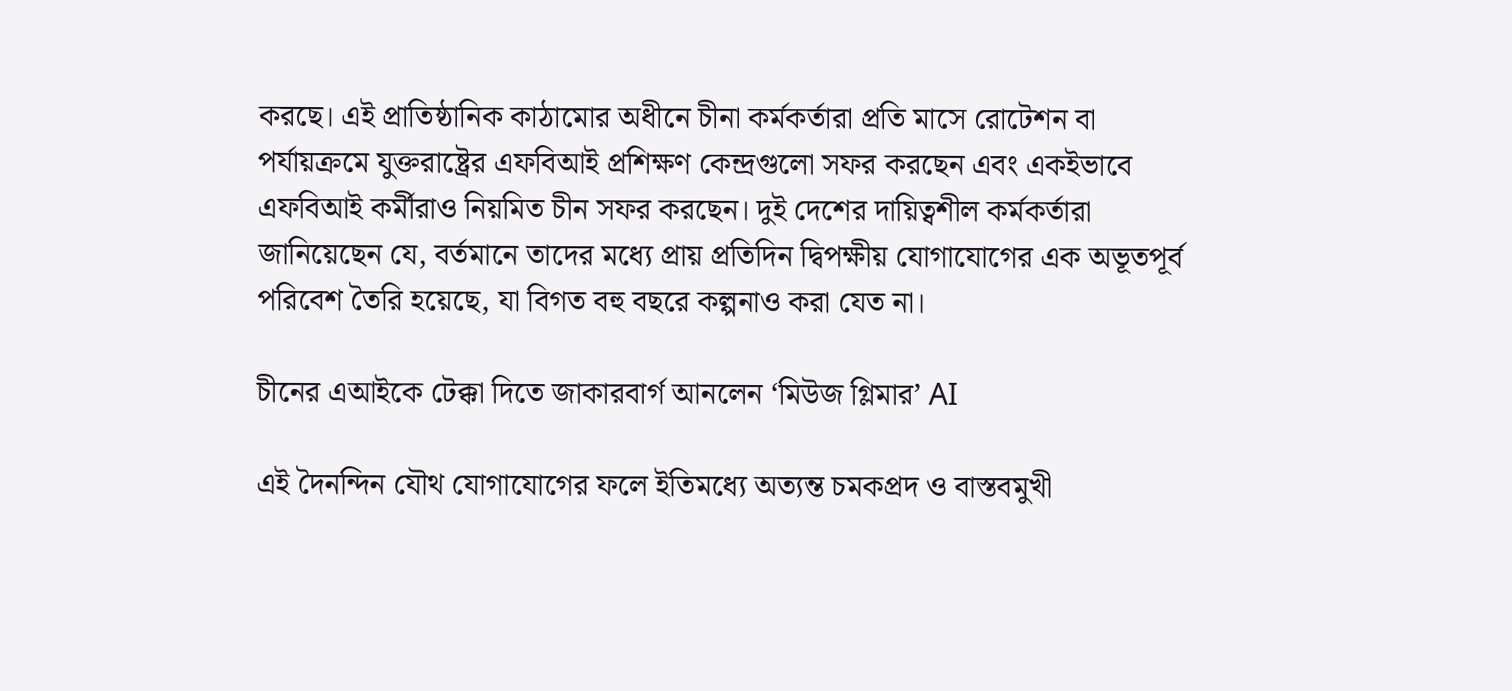করছে। এই প্রাতিষ্ঠানিক কাঠামোর অধীনে চীনা কর্মকর্তারা প্রতি মাসে রোটেশন বা পর্যায়ক্রমে যুক্তরাষ্ট্রের এফবিআই প্রশিক্ষণ কেন্দ্রগুলো সফর করছেন এবং একইভাবে এফবিআই কর্মীরাও নিয়মিত চীন সফর করছেন। দুই দেশের দায়িত্বশীল কর্মকর্তারা জানিয়েছেন যে, বর্তমানে তাদের মধ্যে প্রায় প্রতিদিন দ্বিপক্ষীয় যোগাযোগের এক অভূতপূর্ব পরিবেশ তৈরি হয়েছে, যা বিগত বহু বছরে কল্পনাও করা যেত না।

চীনের এআইকে টেক্কা দিতে জাকারবার্গ আনলেন ‘মিউজ গ্লিমার’ AI

এই দৈনন্দিন যৌথ যোগাযোগের ফলে ইতিমধ্যে অত্যন্ত চমকপ্রদ ও বাস্তবমুখী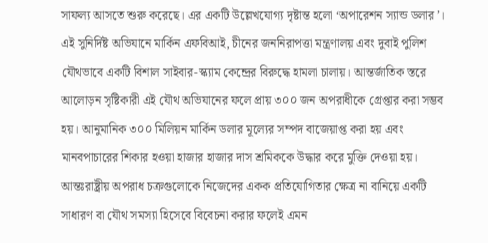সাফল্য আসতে শুরু করেছে। এর একটি উল্লেখযোগ্য দৃষ্টান্ত হলো ‘অপারেশন স্যান্ড ডলার’। এই সুনির্দিষ্ট অভিযানে মার্কিন এফবিআই, চীনের জননিরাপত্তা মন্ত্রণালয় এবং দুবাই পুলিশ যৌথভাবে একটি বিশাল সাইবার-স্ক্যাম কেন্দ্রের বিরুদ্ধে হামলা চালায়। আন্তর্জাতিক স্তরে আলোড়ন সৃষ্টিকারী এই যৌথ অভিযানের ফলে প্রায় ৩০০ জন অপরাধীকে গ্রেপ্তার করা সম্ভব হয়। আনুমানিক ৩০০ মিলিয়ন মার্কিন ডলার মূল্যের সম্পদ বাজেয়াপ্ত করা হয় এবং মানবপাচারের শিকার হওয়া হাজার হাজার দাস শ্রমিককে উদ্ধার করে মুক্তি দেওয়া হয়। আন্তঃরাষ্ট্রীয় অপরাধ চক্রগুলোকে নিজেদের একক প্রতিযোগিতার ক্ষেত্র না বানিয়ে একটি সাধারণ বা যৌথ সমস্যা হিসেবে বিবেচনা করার ফলেই এমন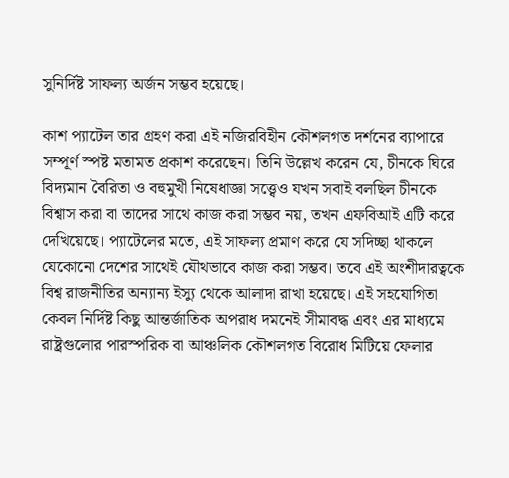সুনির্দিষ্ট সাফল্য অর্জন সম্ভব হয়েছে।

কাশ প্যাটেল তার গ্রহণ করা এই নজিরবিহীন কৌশলগত দর্শনের ব্যাপারে সম্পূর্ণ স্পষ্ট মতামত প্রকাশ করেছেন। তিনি উল্লেখ করেন যে, চীনকে ঘিরে বিদ্যমান বৈরিতা ও বহুমুখী নিষেধাজ্ঞা সত্ত্বেও যখন সবাই বলছিল চীনকে বিশ্বাস করা বা তাদের সাথে কাজ করা সম্ভব নয়, তখন এফবিআই এটি করে দেখিয়েছে। প্যাটেলের মতে, এই সাফল্য প্রমাণ করে যে সদিচ্ছা থাকলে যেকোনো দেশের সাথেই যৌথভাবে কাজ করা সম্ভব। তবে এই অংশীদারত্বকে বিশ্ব রাজনীতির অন্যান্য ইস্যু থেকে আলাদা রাখা হয়েছে। এই সহযোগিতা কেবল নির্দিষ্ট কিছু আন্তর্জাতিক অপরাধ দমনেই সীমাবদ্ধ এবং এর মাধ্যমে রাষ্ট্রগুলোর পারস্পরিক বা আঞ্চলিক কৌশলগত বিরোধ মিটিয়ে ফেলার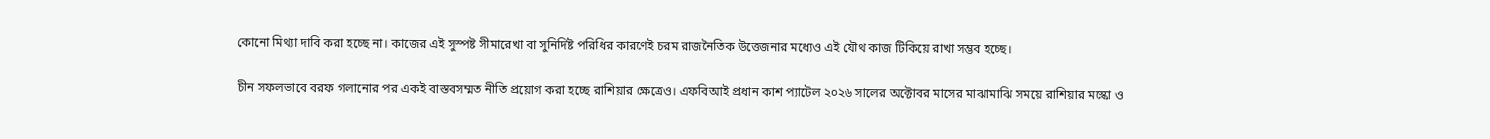কোনো মিথ্যা দাবি করা হচ্ছে না। কাজের এই সুস্পষ্ট সীমারেখা বা সুনির্দিষ্ট পরিধির কারণেই চরম রাজনৈতিক উত্তেজনার মধ্যেও এই যৌথ কাজ টিকিয়ে রাখা সম্ভব হচ্ছে।

চীন সফলভাবে বরফ গলানোর পর একই বাস্তবসম্মত নীতি প্রয়োগ করা হচ্ছে রাশিয়ার ক্ষেত্রেও। এফবিআই প্রধান কাশ প্যাটেল ২০২৬ সালের অক্টোবর মাসের মাঝামাঝি সময়ে রাশিয়ার মস্কো ও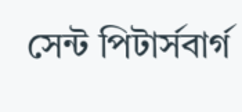সেন্ট পিটার্সবার্গ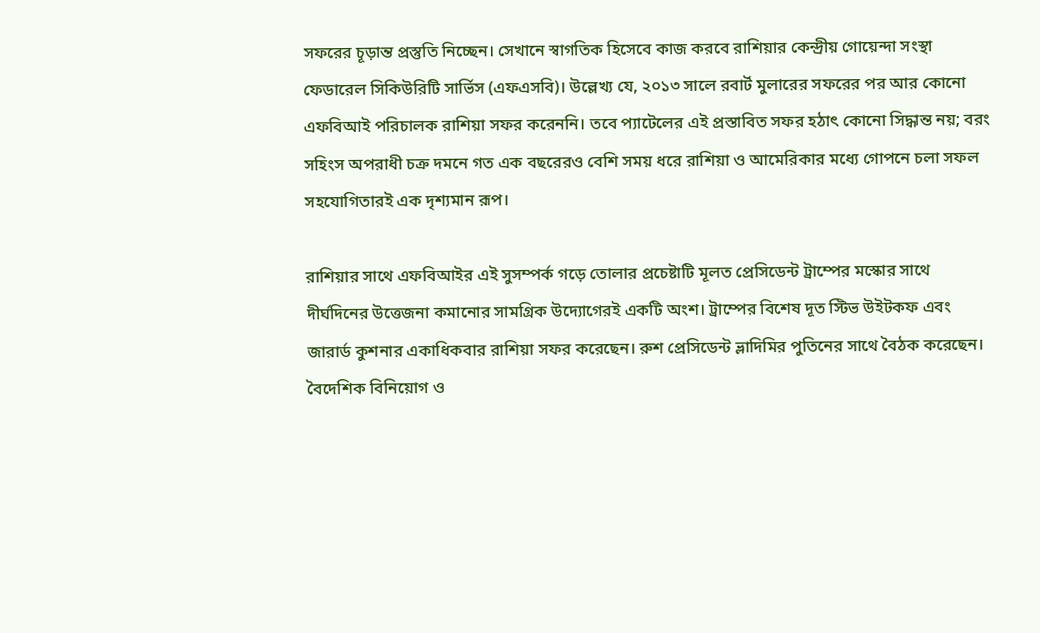সফরের চূড়ান্ত প্রস্তুতি নিচ্ছেন। সেখানে স্বাগতিক হিসেবে কাজ করবে রাশিয়ার কেন্দ্রীয় গোয়েন্দা সংস্থা ফেডারেল সিকিউরিটি সার্ভিস (এফএসবি)। উল্লেখ্য যে, ২০১৩ সালে রবার্ট মুলারের সফরের পর আর কোনো এফবিআই পরিচালক রাশিয়া সফর করেননি। তবে প্যাটেলের এই প্রস্তাবিত সফর হঠাৎ কোনো সিদ্ধান্ত নয়; বরং সহিংস অপরাধী চক্র দমনে গত এক বছরেরও বেশি সময় ধরে রাশিয়া ও আমেরিকার মধ্যে গোপনে চলা সফল সহযোগিতারই এক দৃশ্যমান রূপ।

রাশিয়ার সাথে এফবিআইর এই সুসম্পর্ক গড়ে তোলার প্রচেষ্টাটি মূলত প্রেসিডেন্ট ট্রাম্পের মস্কোর সাথে দীর্ঘদিনের উত্তেজনা কমানোর সামগ্রিক উদ্যোগেরই একটি অংশ। ট্রাম্পের বিশেষ দূত স্টিভ উইটকফ এবং জারার্ড কুশনার একাধিকবার রাশিয়া সফর করেছেন। রুশ প্রেসিডেন্ট ভ্লাদিমির পুতিনের সাথে বৈঠক করেছেন। বৈদেশিক বিনিয়োগ ও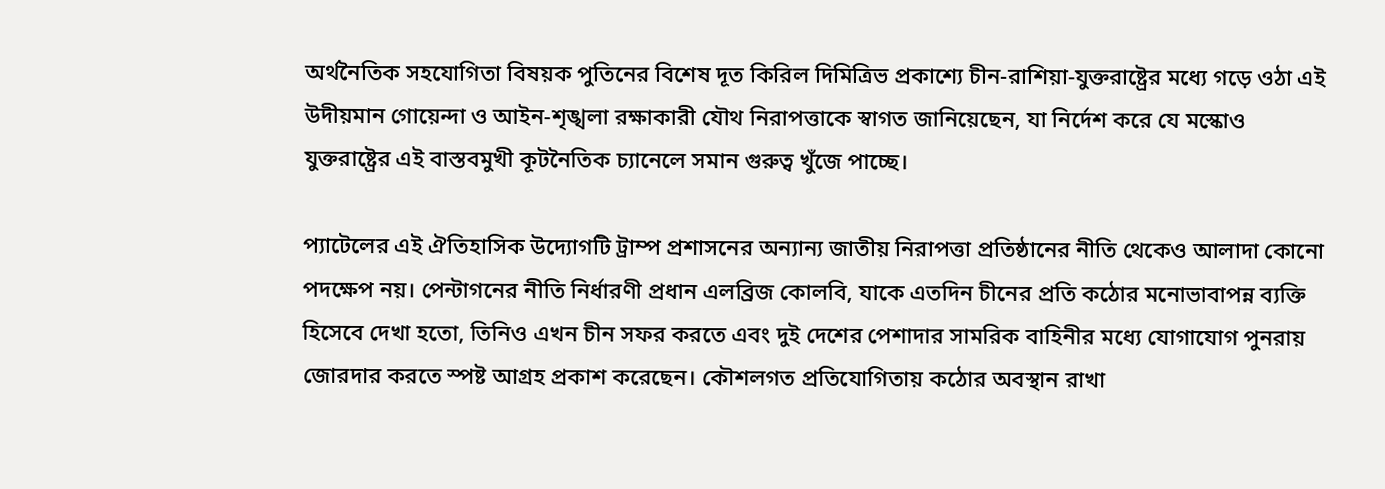অর্থনৈতিক সহযোগিতা বিষয়ক পুতিনের বিশেষ দূত কিরিল দিমিত্রিভ প্রকাশ্যে চীন-রাশিয়া-যুক্তরাষ্ট্রের মধ্যে গড়ে ওঠা এই উদীয়মান গোয়েন্দা ও আইন-শৃঙ্খলা রক্ষাকারী যৌথ নিরাপত্তাকে স্বাগত জানিয়েছেন, যা নির্দেশ করে যে মস্কোও যুক্তরাষ্ট্রের এই বাস্তবমুখী কূটনৈতিক চ্যানেলে সমান গুরুত্ব খুঁজে পাচ্ছে।

প্যাটেলের এই ঐতিহাসিক উদ্যোগটি ট্রাম্প প্রশাসনের অন্যান্য জাতীয় নিরাপত্তা প্রতিষ্ঠানের নীতি থেকেও আলাদা কোনো পদক্ষেপ নয়। পেন্টাগনের নীতি নির্ধারণী প্রধান এলব্রিজ কোলবি, যাকে এতদিন চীনের প্রতি কঠোর মনোভাবাপন্ন ব্যক্তি হিসেবে দেখা হতো, তিনিও এখন চীন সফর করতে এবং দুই দেশের পেশাদার সামরিক বাহিনীর মধ্যে যোগাযোগ পুনরায় জোরদার করতে স্পষ্ট আগ্রহ প্রকাশ করেছেন। কৌশলগত প্রতিযোগিতায় কঠোর অবস্থান রাখা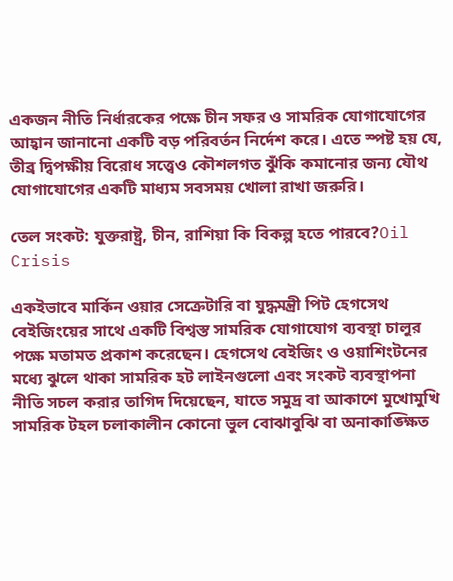একজন নীতি নির্ধারকের পক্ষে চীন সফর ও সামরিক যোগাযোগের আহ্বান জানানো একটি বড় পরিবর্তন নির্দেশ করে। এতে স্পষ্ট হয় যে, তীব্র দ্বিপক্ষীয় বিরোধ সত্ত্বেও কৌশলগত ঝুঁকি কমানোর জন্য যৌথ যোগাযোগের একটি মাধ্যম সবসময় খোলা রাখা জরুরি।

তেল সংকট: যুক্তরাষ্ট্র, চীন, রাশিয়া কি বিকল্প হতে পারবে?Oil Crisis

একইভাবে মার্কিন ওয়ার সেক্রেটারি বা যুদ্ধমন্ত্রী পিট হেগসেথ বেইজিংয়ের সাথে একটি বিশ্বস্ত সামরিক যোগাযোগ ব্যবস্থা চালুর পক্ষে মতামত প্রকাশ করেছেন। হেগসেথ বেইজিং ও ওয়াশিংটনের মধ্যে ঝুলে থাকা সামরিক হট লাইনগুলো এবং সংকট ব্যবস্থাপনা নীতি সচল করার তাগিদ দিয়েছেন, যাতে সমুদ্র বা আকাশে মুখোমুখি সামরিক টহল চলাকালীন কোনো ভুল বোঝাবুঝি বা অনাকাঙ্ক্ষিত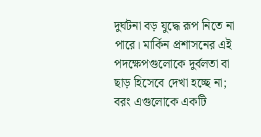দুর্ঘটনা বড় যুদ্ধে রূপ নিতে না পারে। মার্কিন প্রশাসনের এই পদক্ষেপগুলোকে দুর্বলতা বা ছাড় হিসেবে দেখা হচ্ছে না; বরং এগুলোকে একটি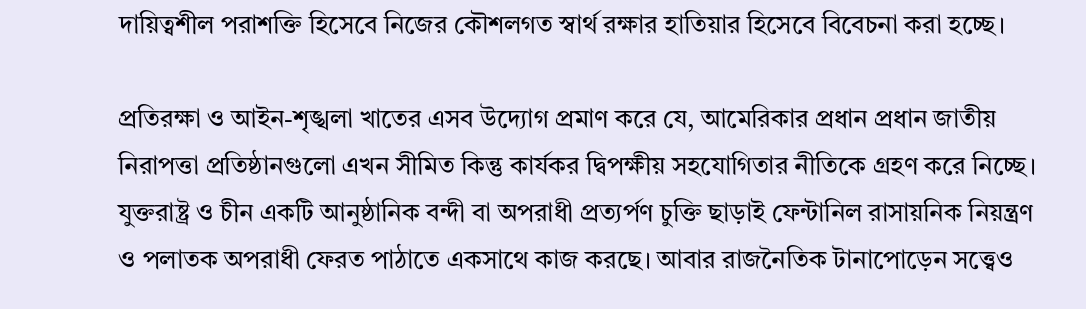দায়িত্বশীল পরাশক্তি হিসেবে নিজের কৌশলগত স্বার্থ রক্ষার হাতিয়ার হিসেবে বিবেচনা করা হচ্ছে।

প্রতিরক্ষা ও আইন-শৃঙ্খলা খাতের এসব উদ্যোগ প্রমাণ করে যে, আমেরিকার প্রধান প্রধান জাতীয় নিরাপত্তা প্রতিষ্ঠানগুলো এখন সীমিত কিন্তু কার্যকর দ্বিপক্ষীয় সহযোগিতার নীতিকে গ্রহণ করে নিচ্ছে। যুক্তরাষ্ট্র ও চীন একটি আনুষ্ঠানিক বন্দী বা অপরাধী প্রত্যর্পণ চুক্তি ছাড়াই ফেন্টানিল রাসায়নিক নিয়ন্ত্রণ ও পলাতক অপরাধী ফেরত পাঠাতে একসাথে কাজ করছে। আবার রাজনৈতিক টানাপোড়েন সত্ত্বেও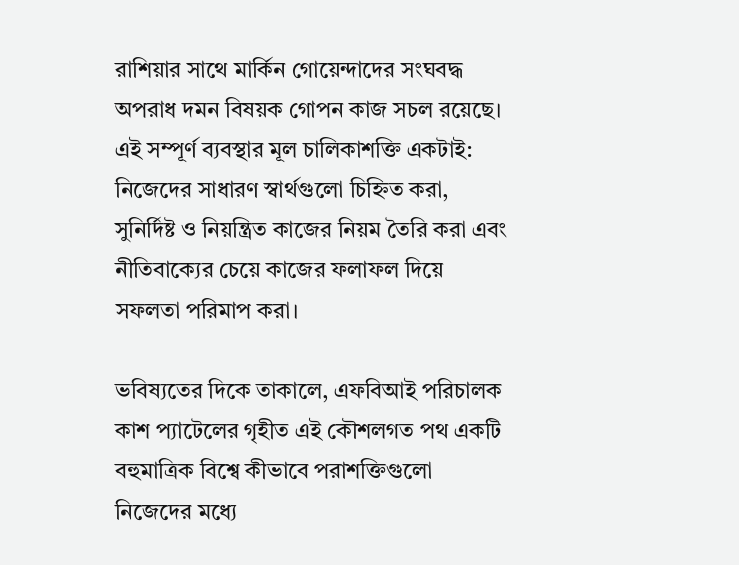রাশিয়ার সাথে মার্কিন গোয়েন্দাদের সংঘবদ্ধ অপরাধ দমন বিষয়ক গোপন কাজ সচল রয়েছে। এই সম্পূর্ণ ব্যবস্থার মূল চালিকাশক্তি একটাই: নিজেদের সাধারণ স্বার্থগুলো চিহ্নিত করা, সুনির্দিষ্ট ও নিয়ন্ত্রিত কাজের নিয়ম তৈরি করা এবং নীতিবাক্যের চেয়ে কাজের ফলাফল দিয়ে সফলতা পরিমাপ করা।

ভবিষ্যতের দিকে তাকালে, এফবিআই পরিচালক কাশ প্যাটেলের গৃহীত এই কৌশলগত পথ একটি বহুমাত্রিক বিশ্বে কীভাবে পরাশক্তিগুলো নিজেদের মধ্যে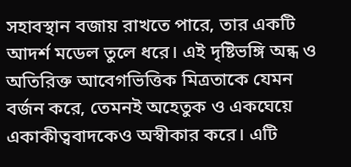সহাবস্থান বজায় রাখতে পারে, তার একটি আদর্শ মডেল তুলে ধরে। এই দৃষ্টিভঙ্গি অন্ধ ও অতিরিক্ত আবেগভিত্তিক মিত্রতাকে যেমন বর্জন করে, তেমনই অহেতুক ও একঘেয়ে একাকীত্ববাদকেও অস্বীকার করে। এটি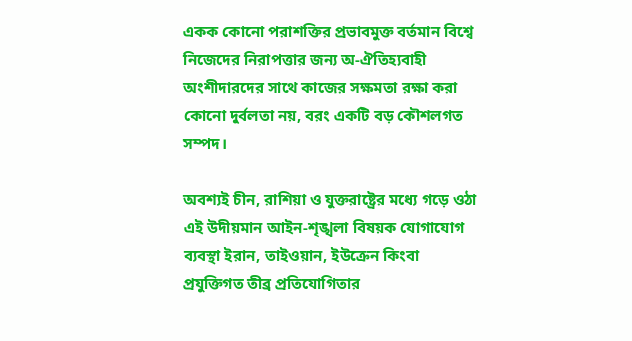একক কোনো পরাশক্তির প্রভাবমুক্ত বর্তমান বিশ্বে নিজেদের নিরাপত্তার জন্য অ-ঐতিহ্যবাহী অংশীদারদের সাথে কাজের সক্ষমতা রক্ষা করা কোনো দুর্বলতা নয়, বরং একটি বড় কৌশলগত সম্পদ।

অবশ্যই চীন, রাশিয়া ও যুক্তরাষ্ট্রের মধ্যে গড়ে ওঠা এই উদীয়মান আইন-শৃঙ্খলা বিষয়ক যোগাযোগ ব্যবস্থা ইরান, তাইওয়ান, ইউক্রেন কিংবা প্রযুক্তিগত তীব্র প্রতিযোগিতার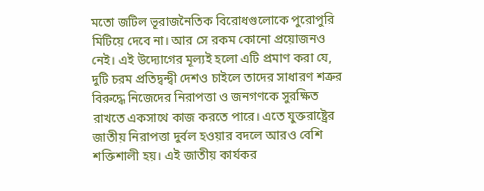মতো জটিল ভূরাজনৈতিক বিরোধগুলোকে পুরোপুরি মিটিয়ে দেবে না। আর সে রকম কোনো প্রয়োজনও নেই। এই উদ্যোগের মূল্যই হলো এটি প্রমাণ করা যে, দুটি চরম প্রতিদ্বন্দ্বী দেশও চাইলে তাদের সাধারণ শত্রুর বিরুদ্ধে নিজেদের নিরাপত্তা ও জনগণকে সুরক্ষিত রাখতে একসাথে কাজ করতে পারে। এতে যুক্তরাষ্ট্রের জাতীয় নিরাপত্তা দুর্বল হওয়ার বদলে আরও বেশি শক্তিশালী হয়। এই জাতীয় কার্যকর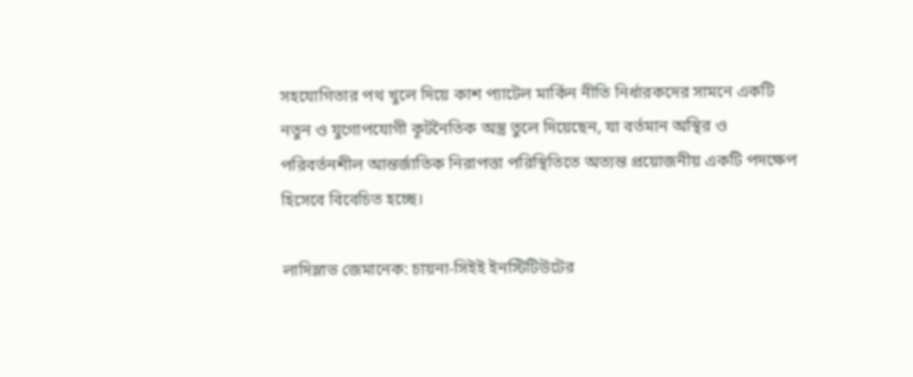সহযোগিতার পথ খুলে দিয়ে কাশ প্যাটেল মার্কিন নীতি নির্ধারকদের সামনে একটি নতুন ও যুগোপযোগী কূটনৈতিক অস্ত্র তুলে দিয়েছেন, যা বর্তমান অস্থির ও পরিবর্তনশীল আন্তর্জাতিক নিরাপত্তা পরিস্থিতিতে অত্যন্ত প্রয়োজনীয় একটি পদক্ষেপ হিসেবে বিবেচিত হচ্ছে।

লাদিস্লাভ জেমানেক: চায়না-সিইই ইনস্টিটিউটের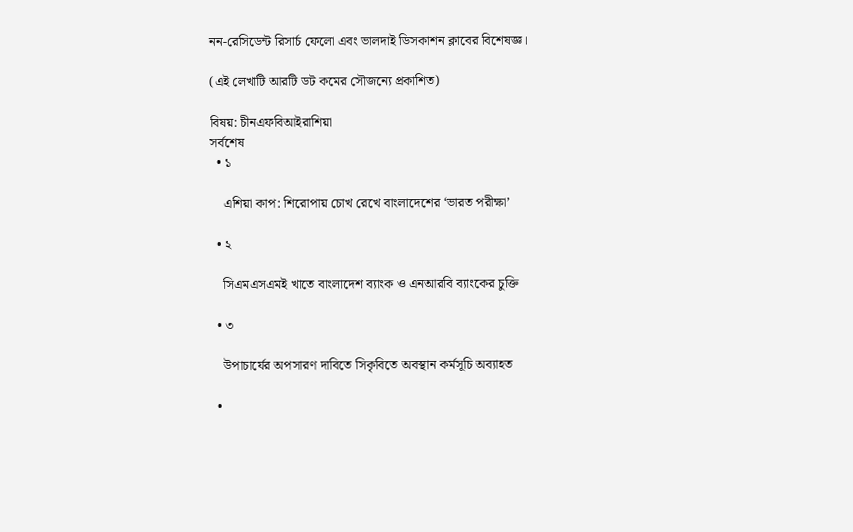নন-রেসিডেন্ট রিসার্চ ফেলো এবং ভালদাই ডিসকাশন ক্লাবের বিশেষজ্ঞ।

(এই লেখাটি আরটি ডট কমের সৌজন্যে প্রকাশিত)

বিষয়: চীনএফবিআইরাশিয়া
সর্বশেষ
  • ১

    এশিয়া কাপ: শিরোপায় চোখ রেখে বাংলাদেশের ‘ভারত পরীক্ষা’

  • ২

    সিএমএসএমই খাতে বাংলাদেশ ব্যাংক ও এনআরবি ব্যাংকের চুক্তি

  • ৩

    উপাচার্যের অপসারণ দাবিতে সিকৃবিতে অবস্থান কর্মসূচি অব্যাহত

  •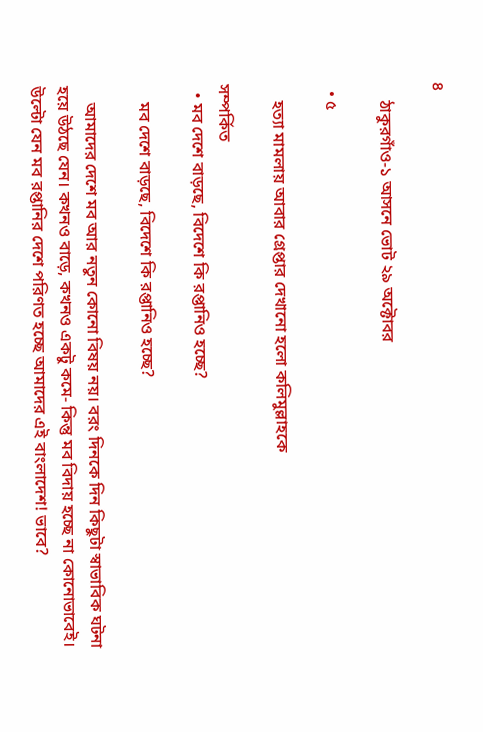৪

    ঠাকুরগাঁও-১ আসনে ভোট ২৯ অক্টোবর

  • ৫

    হত্যা মামলায় আবার গ্রেপ্তার দেখানো হলো কলিমুল্লাহকে

সম্পর্কিত
  • মব দেশে বাড়ছে, বিদেশে কি রপ্তানিও হচ্ছে?

    মব দেশে বাড়ছে, বিদেশে কি রপ্তানিও হচ্ছে?

    আমাদের দেশে মব আর নতুন কোনো বিষয় নয়। বরং দিনকে দিন কিছুটা স্বাভাবিক ঘটনা হয়ে উঠছে যেন। কখনও বাড়ে, কখনও একটু কমে- কিন্তু মব বিদায় হচ্ছে না কোনোভাবেই। উল্টো যেন মব রপ্তানির দেশে পরিণত হচ্ছে আমাদের এই বাংলাদেশ! ভাবে?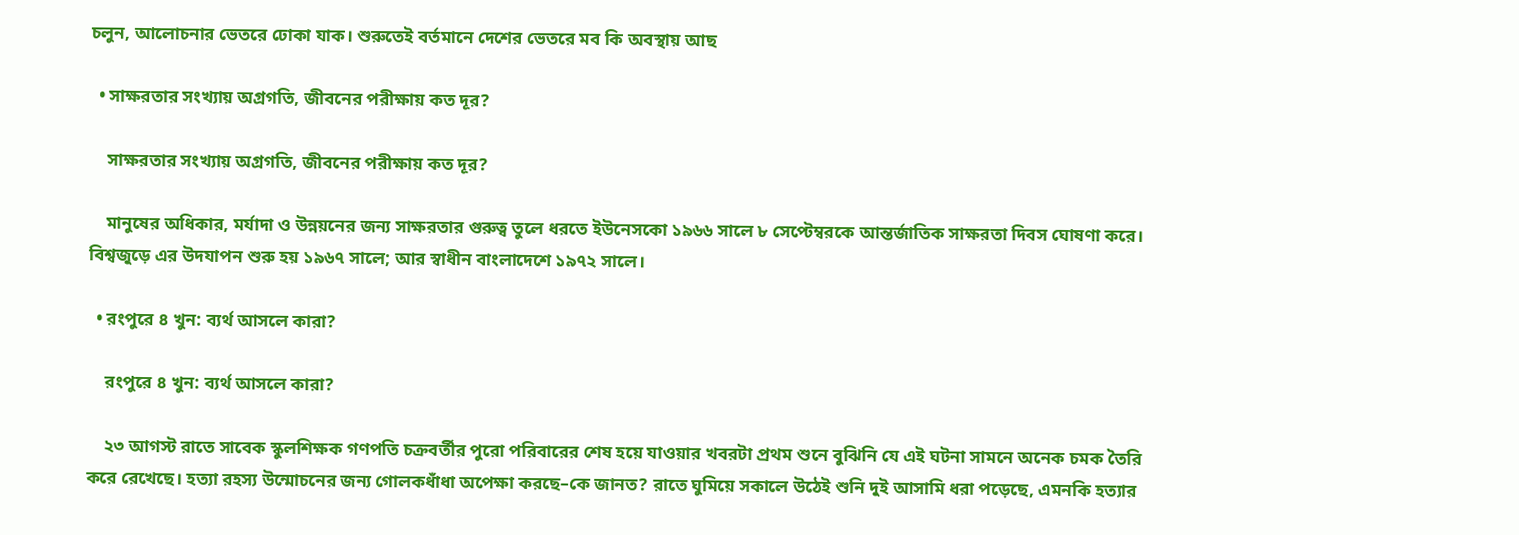চলুন, আলোচনার ভেতরে ঢোকা যাক। শুরুতেই বর্তমানে দেশের ভেতরে মব কি অবস্থায় আছ

  • সাক্ষরতার সংখ্যায় অগ্রগতি, জীবনের পরীক্ষায় কত দূর?

    সাক্ষরতার সংখ্যায় অগ্রগতি, জীবনের পরীক্ষায় কত দূর?

    মানুষের অধিকার, মর্যাদা ও উন্নয়নের জন্য সাক্ষরতার গুরুত্ব তুলে ধরতে ইউনেসকো ১৯৬৬ সালে ৮ সেপ্টেম্বরকে আন্তর্জাতিক সাক্ষরতা দিবস ঘোষণা করে। বিশ্বজুড়ে এর উদযাপন শুরু হয় ১৯৬৭ সালে; আর স্বাধীন বাংলাদেশে ১৯৭২ সালে।

  • রংপুরে ৪ খুন: ব্যর্থ আসলে কারা?

    রংপুরে ৪ খুন: ব্যর্থ আসলে কারা?

    ২৩ আগস্ট রাতে সাবেক স্কুলশিক্ষক গণপতি চক্রবর্তীর পুরো পরিবারের শেষ হয়ে যাওয়ার খবরটা প্রথম শুনে বুঝিনি যে এই ঘটনা সামনে অনেক চমক তৈরি করে রেখেছে। হত্যা রহস্য উন্মোচনের জন্য গোলকধাঁধা অপেক্ষা করছে–কে জানত? রাতে ঘুমিয়ে সকালে উঠেই শুনি দুই আসামি ধরা পড়েছে, এমনকি হত্যার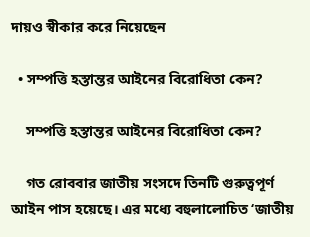দায়ও স্বীকার করে নিয়েছেন

  • সম্পত্তি হস্তান্তর আইনের বিরোধিতা কেন?

    সম্পত্তি হস্তান্তর আইনের বিরোধিতা কেন?

    গত রোববার জাতীয় সংসদে তিনটি গুরুত্বপূর্ণ আইন পাস হয়েছে। এর মধ্যে বহুলালোচিত ‘জাতীয়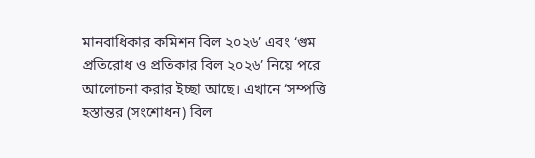মানবাধিকার কমিশন বিল ২০২৬’ এবং ‘গুম প্রতিরোধ ও প্রতিকার বিল ২০২৬’ নিয়ে পরে আলোচনা করার ইচ্ছা আছে। এখানে ‘সম্পত্তি হস্তান্তর (সংশোধন) বিল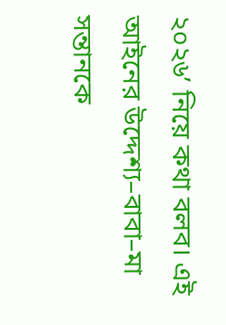২০২৬’ নিয়ে কথা বলব। এই আইনের উদ্দেশ্য–বাবা–মা সন্তানকে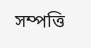সম্পত্তি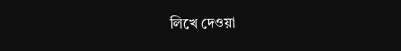লিখে দেওয়া